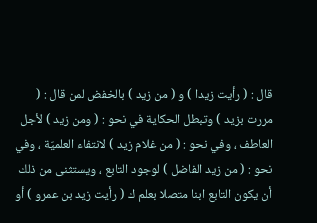قال : ( رأيت زيدا ) و ( من زيد ) بالخفض لمن قال : ( مررت بزيد ) وتبطل الحكاية في نحو : ( ومن زيد ) لأجل العاطف ، وفي نحو : ( من غلام زيد ) لانتفاء العلميّة ، وفي نحو : ( من زيد الفاضل ) لوجود التابع ، ويستثنى من ذلك أن يكون التابع ابنا متصلا بعلم ك ( رأيت زيد بن عمرو ) أو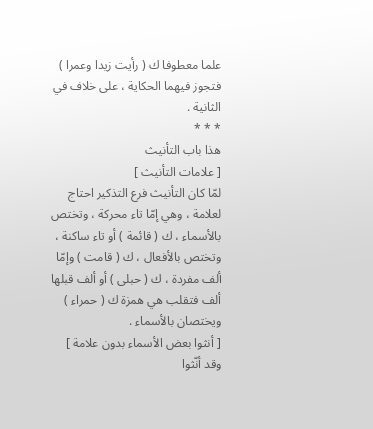علما معطوفا ك ( رأيت زيدا وعمرا ) فتجوز فيهما الحكاية ، على خلاف في الثانية .
* * *
هذا باب التأنيث
[ علامات التأنيث ]
لمّا كان التأنيث فرع التذكير احتاج لعلامة ، وهي إمّا تاء محركة ، وتختص بالأسماء ، ك ( قائمة ) أو تاء ساكنة ، وتختص بالأفعال ، ك ( قامت ) وإمّا ألف مفردة ، ك ( حبلى ) أو ألف قبلها ألف فتقلب هي همزة ك ( حمراء ) ويختصان بالأسماء .
[ أنثوا بعض الأسماء بدون علامة ]
وقد أنّثوا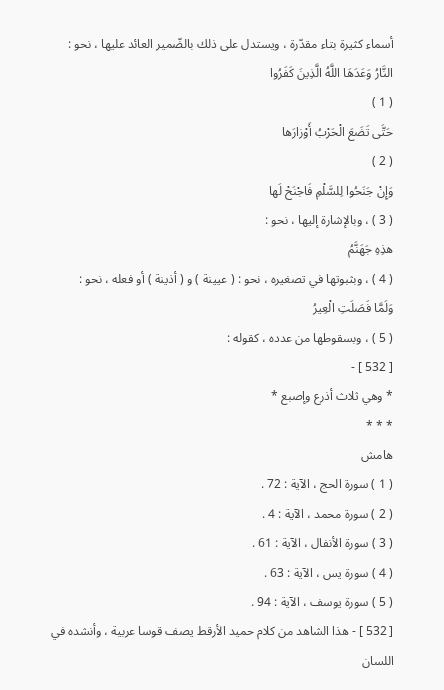أسماء كثيرة بتاء مقدّرة ، ويستدل على ذلك بالضّمير العائد عليها ، نحو :
النَّارُ وَعَدَهَا اللَّهُ الَّذِينَ كَفَرُوا
( 1 )
حَتَّى تَضَعَ الْحَرْبُ أَوْزارَها
( 2 )
وَإِنْ جَنَحُوا لِلسَّلْمِ فَاجْنَحْ لَها
( 3 ) ، وبالإشارة إليها ، نحو :
هذِهِ جَهَنَّمُ
( 4 ) ، وبثبوتها في تصغيره ، نحو : ( عيينة ) و ( أذينة ) أو فعله ، نحو :
وَلَمَّا فَصَلَتِ الْعِيرُ
( 5 ) ، وبسقوطها من عدده ، كقوله :
[ 532 ] -
* وهي ثلاث أذرع وإصبع *
* * *
هامش
( 1 ) سورة الحج ، الآية : 72 .
( 2 ) سورة محمد ، الآية : 4 .
( 3 ) سورة الأنفال ، الآية : 61 .
( 4 ) سورة يس ، الآية : 63 .
( 5 ) سورة يوسف ، الآية : 94 .
[ 532 ] - هذا الشاهد من كلام حميد الأرقط يصف قوسا عربية ، وأنشده في اللسان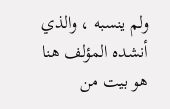ولم ينسبه ، والذي أنشده المؤلف هنا هو بيت من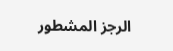الرجز المشطور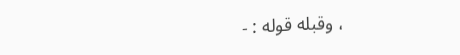، وقبله قوله : -